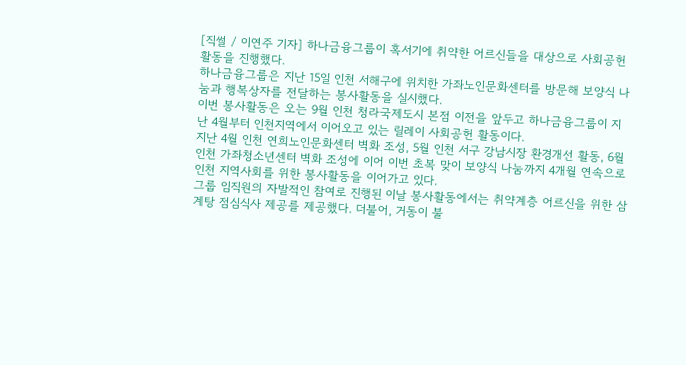[직썰 / 이연주 기자] 하나금융그룹이 혹서기에 취약한 어르신들을 대상으로 사회공헌 활동을 진행했다.
하나금융그룹은 지난 15일 인천 서해구에 위치한 가좌노인문화센터를 방문해 보양식 나눔과 행복상자를 전달하는 봉사활동을 실시했다.
이번 봉사활동은 오는 9월 인천 청라국제도시 본점 이전을 앞두고 하나금융그룹이 지난 4월부터 인천지역에서 이어오고 있는 릴레이 사회공헌 활동이다.
지난 4월 인천 연희노인문화센터 벽화 조성, 5월 인천 서구 강남시장 환경개선 활동, 6월 인천 가좌청소년센터 벽화 조성에 이어 이번 초복 맞이 보양식 나눔까지 4개월 연속으로 인천 지역사회를 위한 봉사활동을 이어가고 있다.
그룹 임직원의 자발적인 참여로 진행된 이날 봉사활동에서는 취약계층 어르신을 위한 삼계탕 점심식사 제공를 제공했다. 더불어, 거동이 불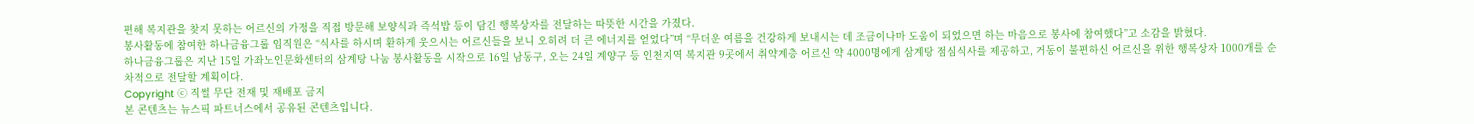편해 복지관을 찾지 못하는 어르신의 가정을 직접 방문해 보양식과 즉석밥 등이 담긴 행복상자를 전달하는 따뜻한 시간을 가졌다.
봉사활동에 참여한 하나금융그룹 임직원은 “식사를 하시며 환하게 웃으시는 어르신들을 보니 오히려 더 큰 에너지를 얻었다”며 “무더운 여름을 건강하게 보내시는 데 조금이나마 도움이 되었으면 하는 마음으로 봉사에 참여했다”고 소감을 밝혔다.
하나금융그룹은 지난 15일 가좌노인문화센터의 삼계탕 나눔 봉사활동을 시작으로 16일 남동구, 오는 24일 계양구 등 인천지역 복지관 9곳에서 취약계층 어르신 약 4000명에게 삼계탕 점심식사를 제공하고, 거동이 불편하신 어르신을 위한 행복상자 1000개를 순차적으로 전달할 계획이다.
Copyright ⓒ 직썰 무단 전재 및 재배포 금지
본 콘텐츠는 뉴스픽 파트너스에서 공유된 콘텐츠입니다.